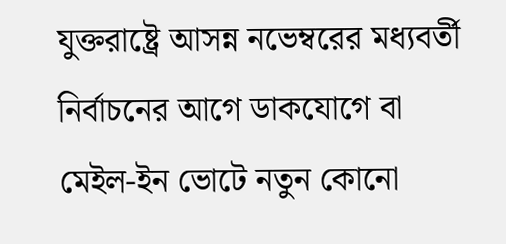যুক্তরাষ্ট্রে আসন্ন নভেম্বরের মধ্যবর্তী নির্বাচনের আগে ডাকযোগে বা মেইল-ইন ভোটে নতুন কোনো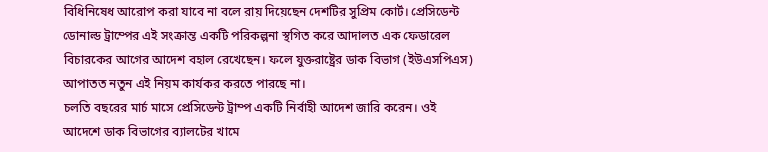বিধিনিষেধ আরোপ করা যাবে না বলে রায় দিয়েছেন দেশটির সুপ্রিম কোর্ট। প্রেসিডেন্ট ডোনাল্ড ট্রাম্পের এই সংক্রান্ত একটি পরিকল্পনা স্থগিত করে আদালত এক ফেডারেল বিচারকের আগের আদেশ বহাল রেখেছেন। ফলে যুক্তরাষ্ট্রের ডাক বিভাগ (ইউএসপিএস) আপাতত নতুন এই নিয়ম কার্যকর করতে পারছে না।
চলতি বছরের মার্চ মাসে প্রেসিডেন্ট ট্রাম্প একটি নির্বাহী আদেশ জারি করেন। ওই আদেশে ডাক বিভাগের ব্যালটের খামে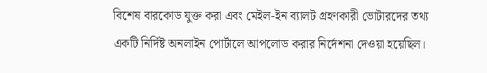বিশেষ বারকোড যুক্ত করা এবং মেইল-ইন ব্যালট গ্রহণকারী ভোটারদের তথ্য একটি নির্দিষ্ট অনলাইন পোর্টালে আপলোড করার নির্দেশনা দেওয়া হয়েছিল।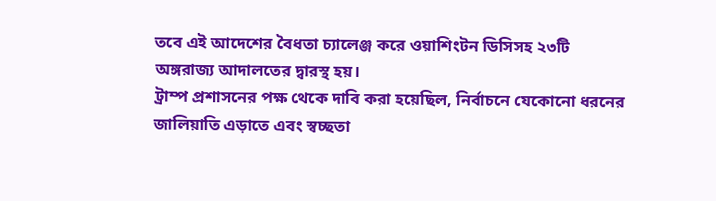তবে এই আদেশের বৈধতা চ্যালেঞ্জ করে ওয়াশিংটন ডিসিসহ ২৩টি অঙ্গরাজ্য আদালতের দ্বারস্থ হয়।
ট্রাম্প প্রশাসনের পক্ষ থেকে দাবি করা হয়েছিল, নির্বাচনে যেকোনো ধরনের জালিয়াতি এড়াতে এবং স্বচ্ছতা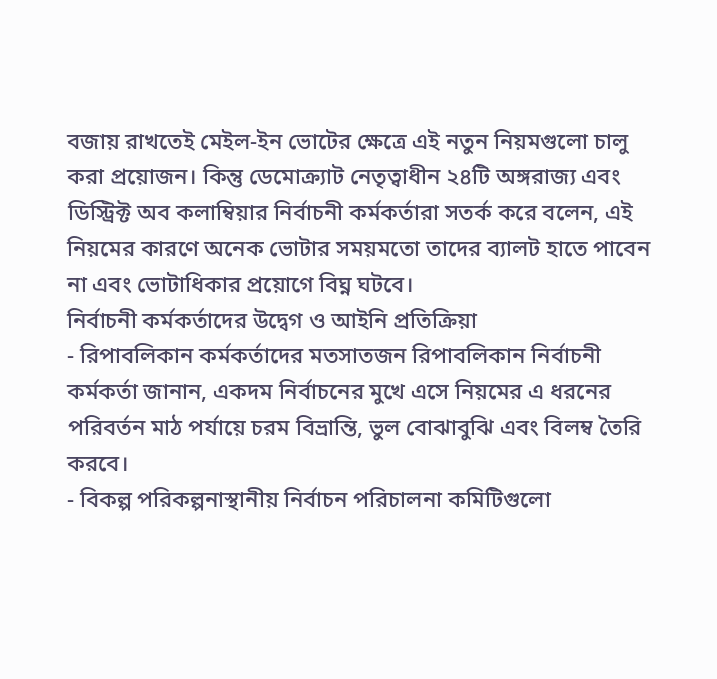বজায় রাখতেই মেইল-ইন ভোটের ক্ষেত্রে এই নতুন নিয়মগুলো চালু করা প্রয়োজন। কিন্তু ডেমোক্র্যাট নেতৃত্বাধীন ২৪টি অঙ্গরাজ্য এবং ডিস্ট্রিক্ট অব কলাম্বিয়ার নির্বাচনী কর্মকর্তারা সতর্ক করে বলেন, এই নিয়মের কারণে অনেক ভোটার সময়মতো তাদের ব্যালট হাতে পাবেন না এবং ভোটাধিকার প্রয়োগে বিঘ্ন ঘটবে।
নির্বাচনী কর্মকর্তাদের উদ্বেগ ও আইনি প্রতিক্রিয়া
- রিপাবলিকান কর্মকর্তাদের মতসাতজন রিপাবলিকান নির্বাচনী কর্মকর্তা জানান, একদম নির্বাচনের মুখে এসে নিয়মের এ ধরনের পরিবর্তন মাঠ পর্যায়ে চরম বিভ্রান্তি, ভুল বোঝাবুঝি এবং বিলম্ব তৈরি করবে।
- বিকল্প পরিকল্পনাস্থানীয় নির্বাচন পরিচালনা কমিটিগুলো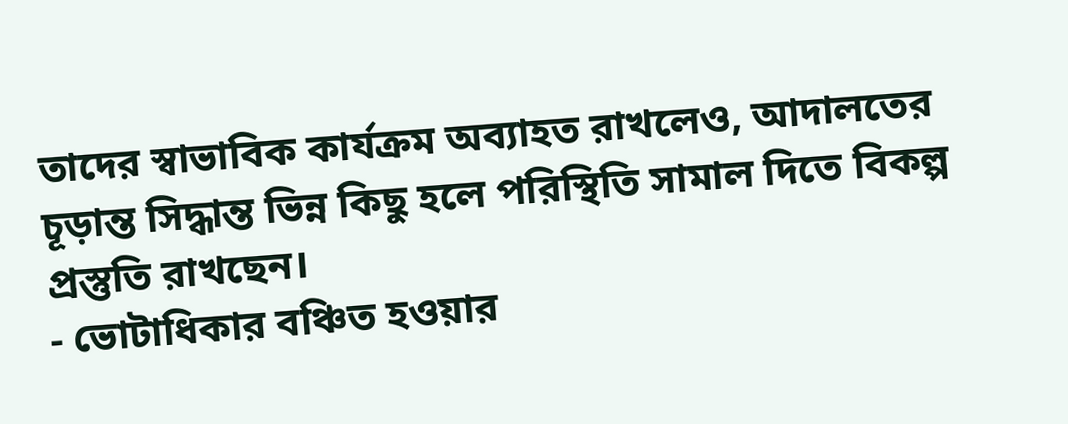তাদের স্বাভাবিক কার্যক্রম অব্যাহত রাখলেও, আদালতের চূড়ান্ত সিদ্ধান্ত ভিন্ন কিছু হলে পরিস্থিতি সামাল দিতে বিকল্প প্রস্তুতি রাখছেন।
- ভোটাধিকার বঞ্চিত হওয়ার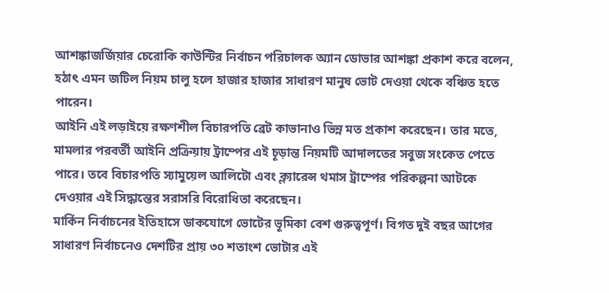আশঙ্কাজর্জিয়ার চেরোকি কাউন্টির নির্বাচন পরিচালক অ্যান ডোভার আশঙ্কা প্রকাশ করে বলেন, হঠাৎ এমন জটিল নিয়ম চালু হলে হাজার হাজার সাধারণ মানুষ ভোট দেওয়া থেকে বঞ্চিত হতে পারেন।
আইনি এই লড়াইয়ে রক্ষণশীল বিচারপতি ব্রেট কাভানাও ভিন্ন মত প্রকাশ করেছেন। তার মতে, মামলার পরবর্তী আইনি প্রক্রিয়ায় ট্রাম্পের এই চূড়ান্ত নিয়মটি আদালতের সবুজ সংকেত পেতে পারে। তবে বিচারপতি স্যামুয়েল আলিটো এবং ক্ল্যারেন্স থমাস ট্রাম্পের পরিকল্পনা আটকে দেওয়ার এই সিদ্ধান্তের সরাসরি বিরোধিতা করেছেন।
মার্কিন নির্বাচনের ইতিহাসে ডাকযোগে ভোটের ভূমিকা বেশ গুরুত্বপূর্ণ। বিগত দুই বছর আগের সাধারণ নির্বাচনেও দেশটির প্রায় ৩০ শতাংশ ভোটার এই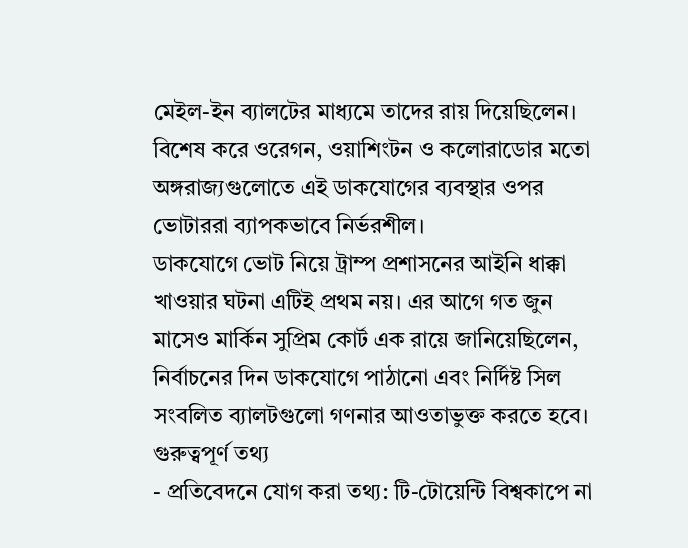মেইল-ইন ব্যালটের মাধ্যমে তাদের রায় দিয়েছিলেন। বিশেষ করে ওরেগন, ওয়াশিংটন ও কলোরাডোর মতো অঙ্গরাজ্যগুলোতে এই ডাকযোগের ব্যবস্থার ওপর ভোটাররা ব্যাপকভাবে নির্ভরশীল।
ডাকযোগে ভোট নিয়ে ট্রাম্প প্রশাসনের আইনি ধাক্কা খাওয়ার ঘটনা এটিই প্রথম নয়। এর আগে গত জুন মাসেও মার্কিন সুপ্রিম কোর্ট এক রায়ে জানিয়েছিলেন, নির্বাচনের দিন ডাকযোগে পাঠানো এবং নির্দিষ্ট সিল সংবলিত ব্যালটগুলো গণনার আওতাভুক্ত করতে হবে।
গুরুত্বপূর্ণ তথ্য
- প্রতিবেদনে যোগ করা তথ্য: টি-টোয়েন্টি বিশ্বকাপে না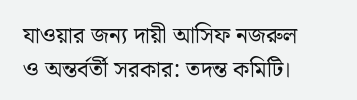যাওয়ার জন্য দায়ী আসিফ নজরুল ও অন্তর্বর্তী সরকার: তদন্ত কমিটি।